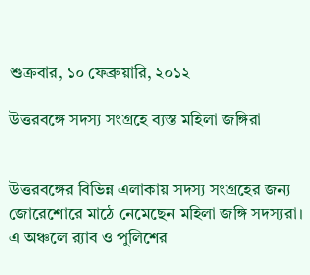শুক্রবার, ১০ ফেব্রুয়ারি, ২০১২

উত্তরবঙ্গে সদস্য সংগ্রহে ব্যস্ত মহিলা জঙ্গিরা


উত্তরবঙ্গের বিভিন্ন এলাকায় সদস্য সংগ্রহের জন্য জোরেশোরে মাঠে নেমেছেন মহিলা জঙ্গি সদস্যরা। এ অঞ্চলে র‌্যাব ও পুলিশের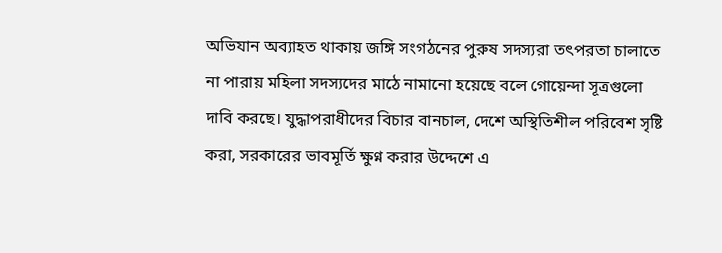অভিযান অব্যাহত থাকায় জঙ্গি সংগঠনের পুরুষ সদস্যরা তৎপরতা চালাতে না পারায় মহিলা সদস্যদের মাঠে নামানো হয়েছে বলে গোয়েন্দা সূত্রগুলো দাবি করছে। যুদ্ধাপরাধীদের বিচার বানচাল, দেশে অস্থিতিশীল পরিবেশ সৃষ্টি করা, সরকারের ভাবমূর্তি ক্ষুণ্ন করার উদ্দেশে এ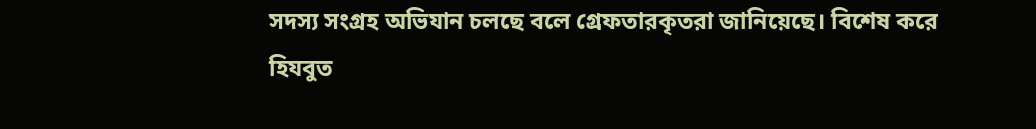সদস্য সংগ্রহ অভিযান চলছে বলে গ্রেফতারকৃতরা জানিয়েছে। বিশেষ করে হিযবুত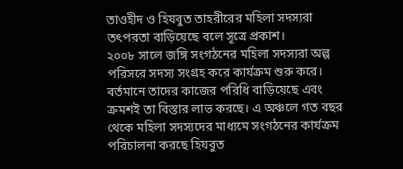তাওহীদ ও হিযবুত তাহরীরের মহিলা সদস্যরা তৎপরতা বাড়িয়েছে বলে সূত্রে প্রকাশ।
২০০৮ সালে জঙ্গি সংগঠনের মহিলা সদস্যরা অল্প পরিসরে সদস্য সংগ্রহ করে কার্যক্রম শুরু করে। বর্তমানে তাদের কাজের পরিধি বাড়িয়েছে এবং ক্রমশই তা বিস্তার লাভ করছে। এ অঞ্চলে গত বছর থেকে মহিলা সদস্যদের মাধ্যমে সংগঠনের কার্যক্রম পরিচালনা করছে হিযবুত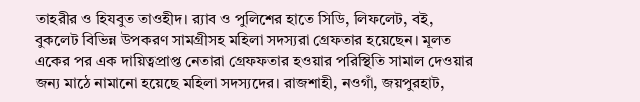তাহরীর ও হিযবুত তাওহীদ। র‌্যাব ও পুলিশের হাতে সিডি, লিফলেট, বই, বুকলেট বিভিন্ন উপকরণ সামগ্রীসহ মহিলা সদস্যরা গ্রেফতার হয়েছেন। মূলত একের পর এক দায়িত্বপ্রাপ্ত নেতারা গ্রেফফতার হওয়ার পরিস্থিতি সামাল দেওয়ার জন্য মাঠে নামানো হয়েছে মহিলা সদস্যদের। রাজশাহী, নওগাঁ, জয়পুরহাট,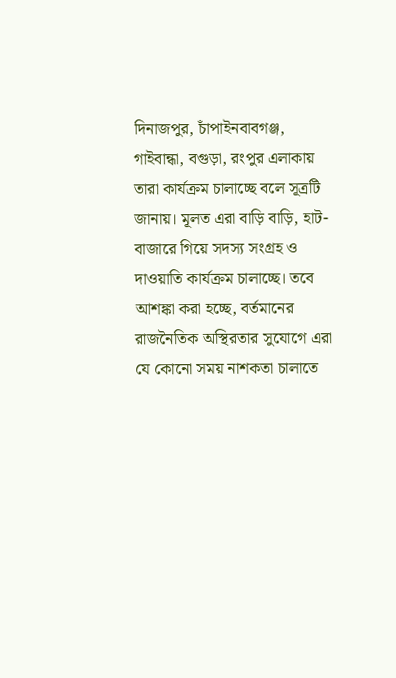দিনাজপুর, চাঁপাইনবাবগঞ্জ, গাইবান্ধা, বগুড়া, রংপুর এলাকায় তারা কার্যক্রম চালাচ্ছে বলে সূত্রটি জানায়। মূলত এরা বাড়ি বাড়ি, হাট-বাজারে গিয়ে সদস্য সংগ্রহ ও দাওয়াতি কার্যক্রম চালাচ্ছে। তবে আশঙ্কা করা হচ্ছে, বর্তমানের রাজনৈতিক অস্থিরতার সুযোগে এরা যে কোনো সময় নাশকতা চালাতে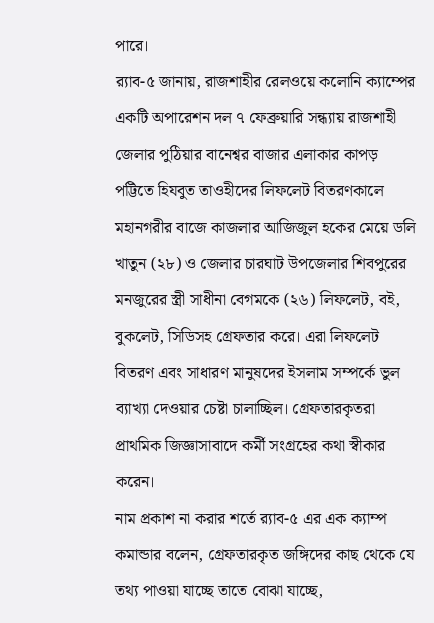পারে।
র‌্যাব-৫ জানায়, রাজশাহীর রেলওয়ে কলোনি ক্যাম্পের একটি অপারেশন দল ৭ ফেব্রুয়ারি সন্ধ্যায় রাজশাহী জেলার পুঠিয়ার বানেশ্বর বাজার এলাকার কাপড় পট্টিতে হিযবুত তাওহীদের লিফলেট বিতরণকালে মহানগরীর বাজে কাজলার আজিজুল হকের মেয়ে ডলি খাতুন (২৮) ও জেলার চারঘাট উপজেলার শিবপুরের মনজুরের স্ত্রী সাধীনা বেগমকে (২৬) লিফলেট, বই, বুকলেট, সিডিসহ গ্রেফতার করে। এরা লিফলেট বিতরণ এবং সাধারণ মানুষদের ইসলাম সম্পর্কে ভুল ব্যাখ্যা দেওয়ার চেষ্টা চালাচ্ছিল। গ্রেফতারকৃতরা প্রাথমিক জিজ্ঞাসাবাদে কর্মী সংগ্রহের কথা স্বীকার করেন।
নাম প্রকাশ না করার শর্তে র‌্যাব-৫ এর এক ক্যাম্প কমান্ডার বলেন, গ্রেফতারকৃত জঙ্গিদের কাছ থেকে যে তথ্য পাওয়া যাচ্ছে তাতে বোঝা যাচ্ছে,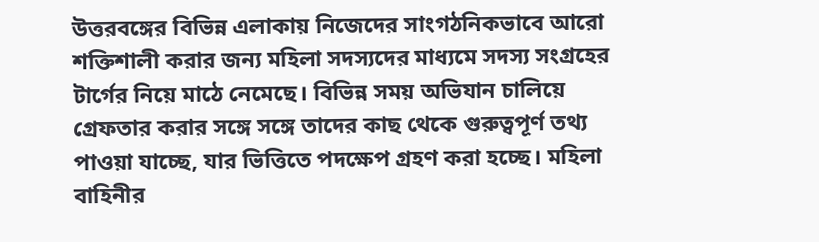উত্তরবঙ্গের বিভিন্ন এলাকায় নিজেদের সাংগঠনিকভাবে আরো শক্তিশালী করার জন্য মহিলা সদস্যদের মাধ্যমে সদস্য সংগ্রহের টার্গের নিয়ে মাঠে নেমেছে। বিভিন্ন সময় অভিযান চালিয়ে গ্রেফতার করার সঙ্গে সঙ্গে তাদের কাছ থেকে গুরুত্বপূর্ণ তথ্য পাওয়া যাচ্ছে, যার ভিত্তিতে পদক্ষেপ গ্রহণ করা হচ্ছে। মহিলা বাহিনীর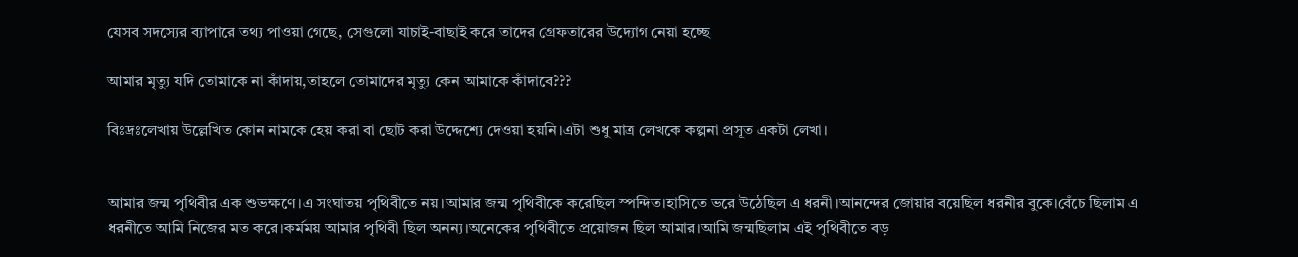যেসব সদস্যের ব্যাপারে তথ্য পাওয়া গেছে, সেগুলো যাচাই-বাছাই করে তাদের গ্রেফতারের উদ্যোগ নেয়া হচ্ছে

আমার মৃত্যু যদি তোমাকে না কাঁদায়,তাহলে তোমাদের মৃত্যু কেন আমাকে কাঁদাবে???

বিঃদ্রঃলেখায় উল্লেখিত কোন নামকে হেয় করা বা ছোট করা উদ্দেশ্যে দেওয়া হয়নি।এটা শুধু মাত্র লেখকে কল্পনা প্রসূত একটা লেখা।


আমার জন্ম পৃথিবীর এক শুভক্ষণে।এ সংঘাতয় পৃথিবীতে নয়।আমার জন্ম পৃথিবীকে করেছিল স্পন্দিত।হাসিতে ভরে উঠেছিল এ ধরনী।আনন্দের জোয়ার বয়েছিল ধরনীর বুকে।বেঁচে ছিলাম এ ধরনীতে আমি নিজের মত করে।কর্মময় আমার পৃথিবী ছিল অনন্য।অনেকের পৃথিবীতে প্রয়োজন ছিল আমার।আমি জন্মছিলাম এই পৃথিবীতে বড়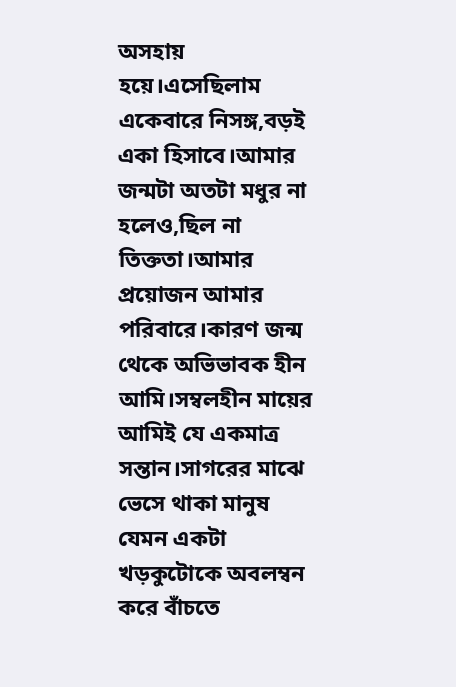অসহায় হয়ে।এসেছিলাম একেবারে নিসঙ্গ,বড়ই একা হিসাবে।আমার জন্মটা অতটা মধুর না হলেও,ছিল না তিক্ততা।আমার প্রয়োজন আমার পরিবারে।কারণ জন্ম থেকে অভিভাবক হীন আমি।সম্বলহীন মায়ের আমিই যে একমাত্র সন্তান।সাগরের মাঝে ভেসে থাকা মানুষ যেমন একটা খড়কুটোকে অবলম্বন করে বাঁচতে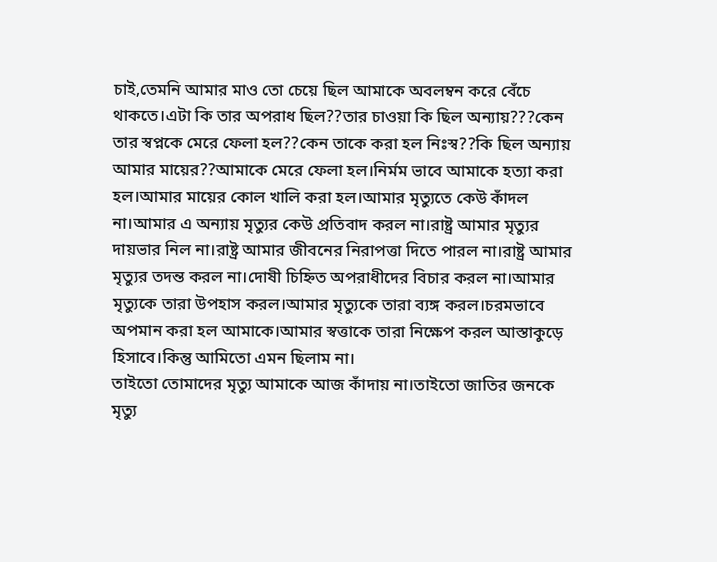চাই,তেমনি আমার মাও তো চেয়ে ছিল আমাকে অবলম্বন করে বেঁচে থাকতে।এটা কি তার অপরাধ ছিল??তার চাওয়া কি ছিল অন্যায়???কেন তার স্বপ্নকে মেরে ফেলা হল??কেন তাকে করা হল নিঃস্ব??কি ছিল অন্যায় আমার মায়ের??আমাকে মেরে ফেলা হল।নির্মম ভাবে আমাকে হত্যা করা হল।আমার মায়ের কোল খালি করা হল।আমার মৃত্যুতে কেউ কাঁদল না।আমার এ অন্যায় মৃত্যুর কেউ প্রতিবাদ করল না।রাষ্ট্র আমার মৃত্যুর দায়ভার নিল না।রাষ্ট্র আমার জীবনের নিরাপত্তা দিতে পারল না।রাষ্ট্র আমার মৃত্যুর তদন্ত করল না।দোষী চিহ্নিত অপরাধীদের বিচার করল না।আমার মৃত্যুকে তারা উপহাস করল।আমার মৃত্যুকে তারা ব্যঙ্গ করল।চরমভাবে অপমান করা হল আমাকে।আমার স্বত্তাকে তারা নিক্ষেপ করল আস্তাকুড়ে হিসাবে।কিন্তু আমিতো এমন ছিলাম না।
তাইতো তোমাদের মৃত্যু আমাকে আজ কাঁদায় না।তাইতো জাতির জনকে মৃত্যু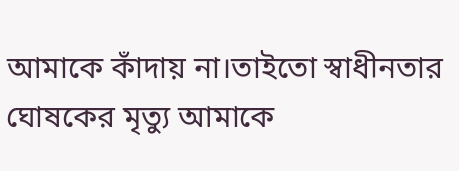আমাকে কাঁদায় না।তাইতো স্বাধীনতার ঘোষকের মৃত্যু আমাকে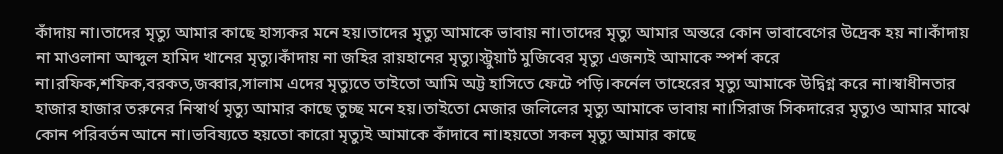কাঁদায় না।তাদের মৃত্যু আমার কাছে হাস্যকর মনে হয়।তাদের মৃত্যু আমাকে ভাবায় না।তাদের মৃত্যু আমার অন্তরে কোন ভাবাবেগের উদ্রেক হয় না।কাঁদায় না মাওলানা আব্দুল হামিদ খানের মৃত্যু।কাঁদায় না জহির রায়হানের মৃত্যু।স্ট্রুয়ার্ট মুজিবের মৃত্যু এজন্যই আমাকে স্পর্শ করে না।রফিক,শফিক,বরকত,জব্বার,সালাম এদের মৃত্যুতে তাইতো আমি অট্ট হাসিতে ফেটে পড়ি।কর্নেল তাহেরের মৃত্যু আমাকে উদ্বিগ্ন করে না।স্বাধীনতার হাজার হাজার তরুনের নিস্বার্থ মৃত্যু আমার কাছে তুচ্ছ মনে হয়।তাইতো মেজার জলিলের মৃত্যু আমাকে ভাবায় না।সিরাজ সিকদারের মৃত্যুও আমার মাঝে কোন পরিবর্তন আনে না।ভবিষ্যতে হয়তো কারো মৃত্যুই আমাকে কাঁদাবে না।হয়তো সকল মৃত্যু আমার কাছে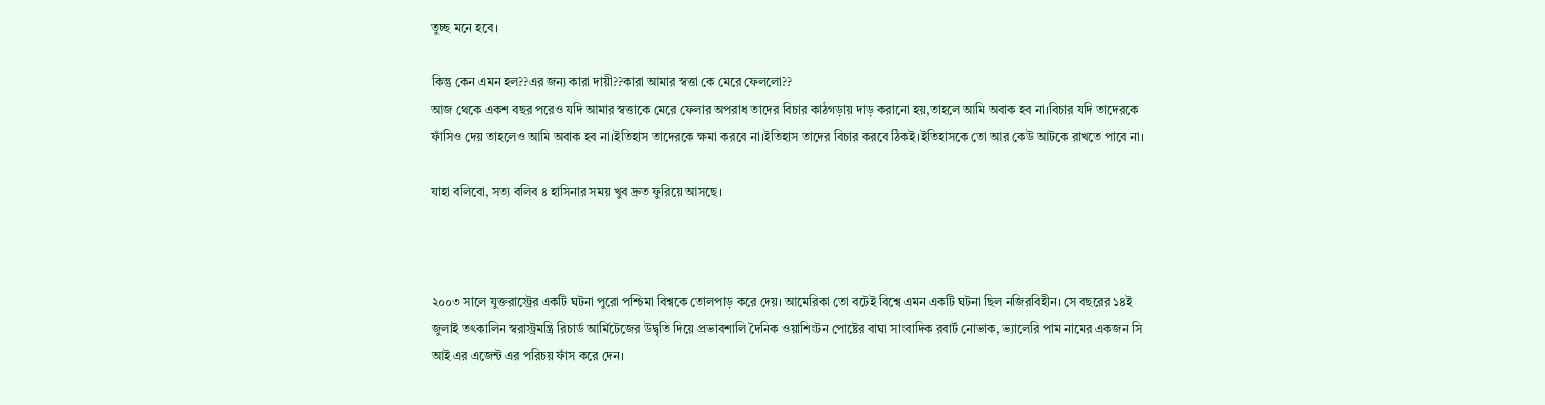তুচ্ছ মনে হবে।

কিন্তু কেন এমন হল??এর জন্য কারা দায়ী??কারা আমার স্বত্তা কে মেরে ফেললো??
আজ থেকে একশ বছর পরেও যদি আমার স্বত্তাকে মেরে ফেলার অপরাধ তাদের বিচার কাঠগড়ায় দাড় করানো হয়,তাহলে আমি অবাক হব না।বিচার যদি তাদেরকে ফাঁসিও দেয় তাহলেও আমি অবাক হব না।ইতিহাস তাদেরকে ক্ষমা করবে না।ইতিহাস তাদের বিচার করবে ঠিকই।ইতিহাসকে তো আর কেউ আটকে রাখতে পাবে না।

যাহা বলিবো, সত্য বলিব ৪ হাসিনার সময় খুব দ্রুত ফুরিয়ে আসছে।



২০০৩ সালে যুক্তরাস্ট্রের একটি ঘটনা পুরো পশ্চিমা বিশ্বকে তোলপাড় করে দেয়। আমেরিকা তো বটেই বিশ্বে এমন একটি ঘটনা ছিল নজিরবিহীন। সে বছরের ১৪ই জুলাই তৎকালিন স্বরাস্ট্রমন্ত্রি রিচার্ড আর্মিটেজের উদ্বৃতি দিয়ে প্রভাবশালি দৈনিক ওয়াশিংটন পোষ্টের বাঘা সাংবাদিক রবার্ট নোভাক, ভ্যালেরি পাম নামের একজন সি আই এর এজেন্ট এর পরিচয় ফাঁস করে দেন।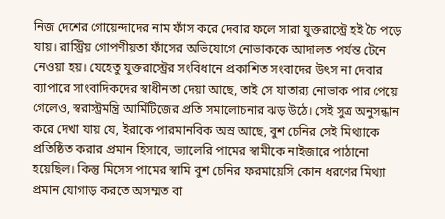নিজ দেশের গোয়েন্দাদের নাম ফাঁস করে দেবার ফলে সারা যুক্তরাস্ট্রে হই চৈ পড়ে যায়। রাস্ট্রিয় গোপণীয়তা ফাঁসের অভিযোগে নোভাককে আদালত পর্যন্ত টেনে নেওয়া হয়। যেহেতু যুক্তরাস্ট্রের সংবিধানে প্রকাশিত সংবাদের উৎস না দেবার ব্যাপারে সাংবাদিকদের স্বাধীনতা দেয়া আছে, তাই সে যাতার‍্য নোভাক পার পেয়ে গেলেও, স্বরাস্ট্রমন্ত্রি আর্মিটিজের প্রতি সমালোচনার ঝড় উঠে। সেই সুত্র অনুসন্ধান করে দেখা যায় যে, ইরাকে পারমানবিক অস্র আছে, বুশ চেনির সেই মিথ্যাকে প্রতিষ্ঠিত করার প্রমান হিসাবে, ভ্যালেরি পামের স্বামীকে নাইজারে পাঠানো হয়েছিল। কিন্তু মিসেস পামের স্বামি বুশ চেনির ফরমায়েসি কোন ধরণের মিথ্যা প্রমান যোগাড় করতে অসম্মত বা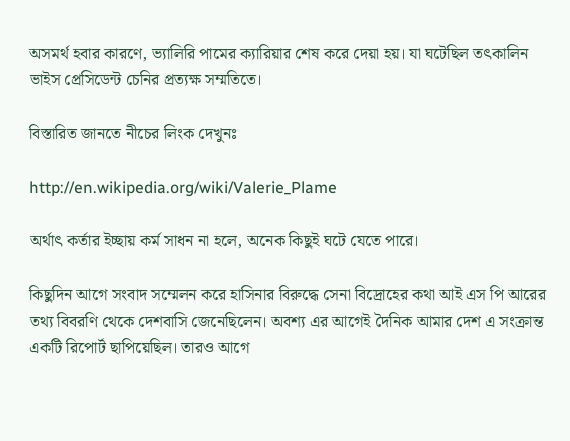অসমর্থ হবার কারণে, ভ্যালিরি পামের ক্যারিয়ার শেষ করে দেয়া হয়। যা ঘটেছিল তৎকালিন ভাইস প্রেসিডেন্ট চেনির প্রত্যক্ষ সম্মতিতে।

বিস্তারিত জানতে নীচের লিংক দেখুনঃ

http://en.wikipedia.org/wiki/Valerie_Plame

অর্থাৎ কর্তার ইচ্ছায় কর্ম সাধন না হলে, অনেক কিছুই ঘটে যেতে পারে।

কিছুদিন আগে সংবাদ সম্মেলন করে হাসিনার বিরুদ্ধে সেনা বিদ্রোহের কথা আই এস পি আরের তথ্য বিবরণি থেকে দেশবাসি জেনেছিলেন। অবশ্য এর আগেই দৈনিক আমার দেশ এ সংক্রান্ত একটি রিপোর্ট ছাপিয়েছিল। তারও আগে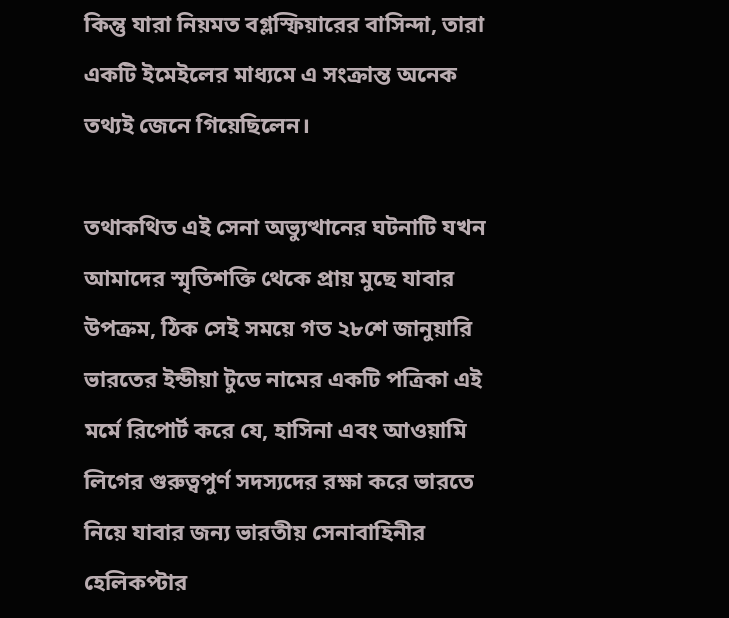কিন্তু যারা নিয়মত বগ্লস্ফিয়ারের বাসিন্দা, তারা একটি ইমেইলের মাধ্যমে এ সংক্রান্ত অনেক তথ্যই জেনে গিয়েছিলেন।

তথাকথিত এই সেনা অভ্যুত্থানের ঘটনাটি যখন আমাদের স্মৃতিশক্তি থেকে প্রায় মুছে যাবার উপক্রম, ঠিক সেই সময়ে গত ২৮শে জানুয়ারি ভারতের ইন্ডীয়া টুডে নামের একটি পত্রিকা এই মর্মে রিপোর্ট করে যে, হাসিনা এবং আওয়ামি লিগের গুরুত্বপুর্ণ সদস্যদের রক্ষা করে ভারতে নিয়ে যাবার জন্য ভারতীয় সেনাবাহিনীর হেলিকপ্টার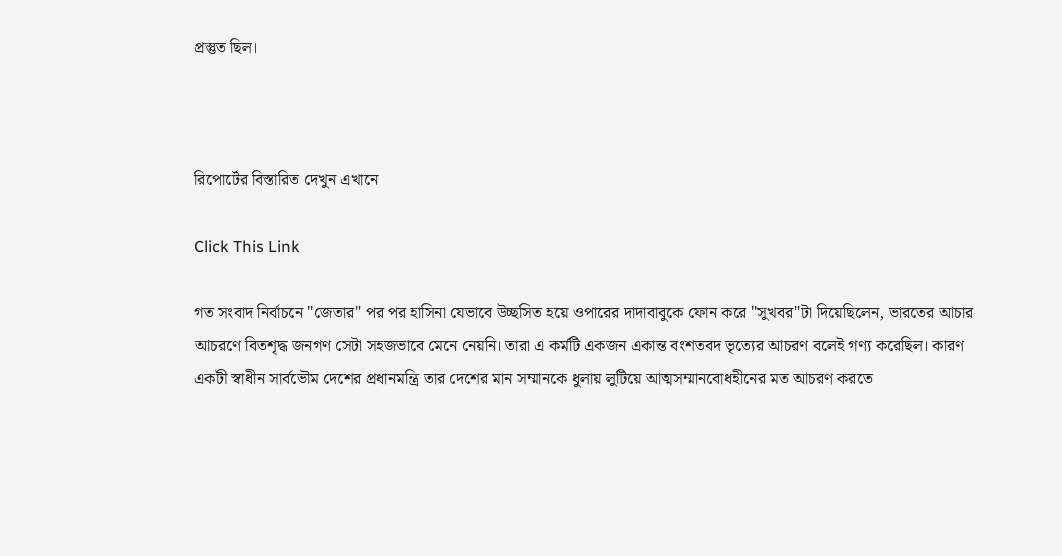প্রস্তুত ছিল।



রিপোর্টের বিস্তারিত দেখুন এখানে

Click This Link

গত সংবাদ নির্বাচনে "জেতার" পর পর হাসিনা যেভাবে উচ্ছসিত হয়ে ওপারের দাদাবাবুকে ফোন করে "সুখবর"টা দিয়েছিলেন, ভারতের আচার আচরণে বিতশৃদ্ধ জনগণ সেটা সহজভাবে মেনে নেয়নি। তারা এ কর্মটি একজন একান্ত বংশতবদ ভৃত্যের আচরণ বলেই গণ্য করেছিল। কারণ একটী স্বাধীন সার্বভৌম দেশের প্রধানমন্ত্রি তার দেশের মান সম্মানকে ধুলায় লুটিয়ে আত্মসম্মানবোধহীনের মত আচরণ করতে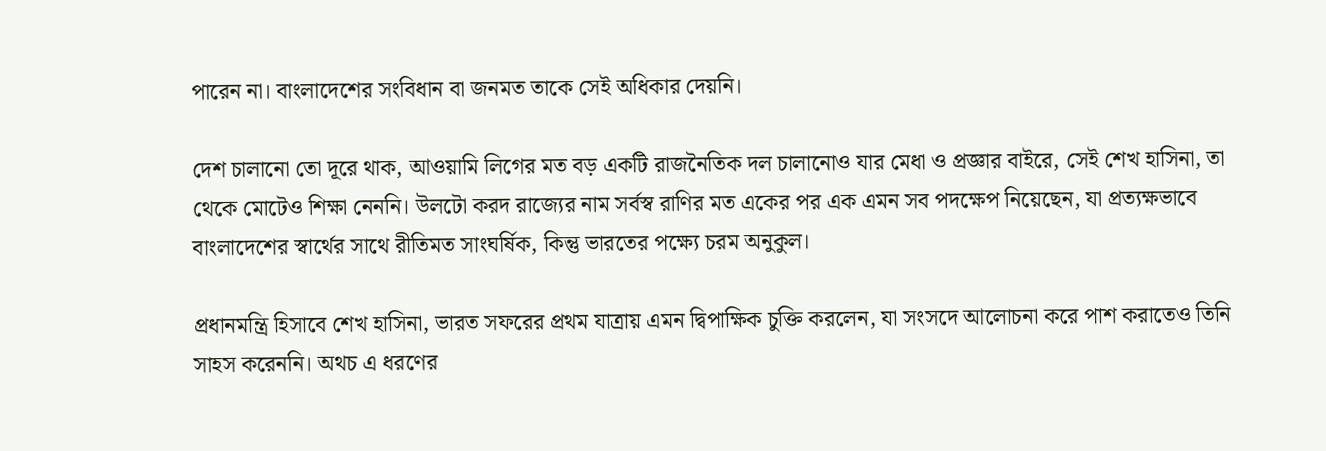পারেন না। বাংলাদেশের সংবিধান বা জনমত তাকে সেই অধিকার দেয়নি।

দেশ চালানো তো দূরে থাক, আওয়ামি লিগের মত বড় একটি রাজনৈতিক দল চালানোও যার মেধা ও প্রজ্ঞার বাইরে, সেই শেখ হাসিনা, তা থেকে মোটেও শিক্ষা নেননি। উলটো করদ রাজ্যের নাম সর্বস্ব রাণির মত একের পর এক এমন সব পদক্ষেপ নিয়েছেন, যা প্রত্যক্ষভাবে বাংলাদেশের স্বার্থের সাথে রীতিমত সাংঘর্ষিক, কিন্তু ভারতের পক্ষ্যে চরম অনুকুল।

প্রধানমন্ত্রি হিসাবে শেখ হাসিনা, ভারত সফরের প্রথম যাত্রায় এমন দ্বিপাক্ষিক চুক্তি করলেন, যা সংসদে আলোচনা করে পাশ করাতেও তিনি সাহস করেননি। অথচ এ ধরণের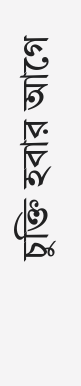চুক্তি হবার আগে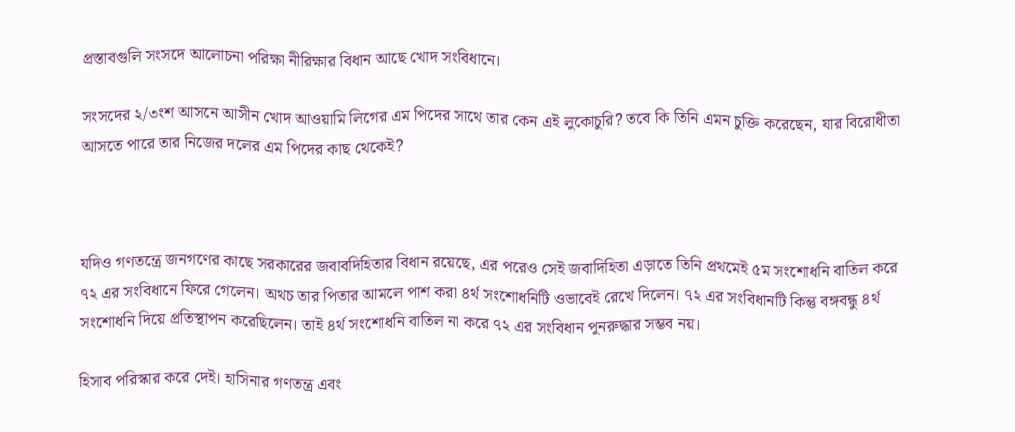প্রস্তাবগুলি সংসদে আলোচনা পরিক্ষা নীরিক্ষার বিধান আছে খোদ সংবিধানে।

সংসদের ২/৩ংশ আসনে আসীন খোদ আওয়ামি লিগের এম পিদের সাথে তার কেন এই লুকোচুরি? তবে কি তিনি এমন চুক্তি করেছেন, যার বিরোধীতা আসতে পারে তার নিজের দলের এম পিদের কাছ থেকেই?



যদিও গণতন্ত্রে জনগণের কাছে সরকারের জবাবদিহিতার বিধান রয়েছে, এর পরেও সেই জবাদিহিতা এড়াতে তিনি প্রথমেই ৫ম সংশোধনি বাতিল করে ৭২ এর সংবিধানে ফিরে গেলেন। অথচ তার পিতার আমলে পাশ করা ৪র্থ সংশোধনিটি ওভাবেই রেখে দিলেন। ৭২ এর সংবিধানটি কিন্তু বঙ্গবন্ধু ৪র্থ সংশোধনি দিয়ে প্রতিস্থাপন করেছিলেন। তাই ৪র্থ সংশোধনি বাতিল না করে ৭২ এর সংবিধান পুনরুদ্ধার সম্ভব নয়।

হিসাব পরিস্কার করে দেই। হাসিনার গণতন্ত্র এবং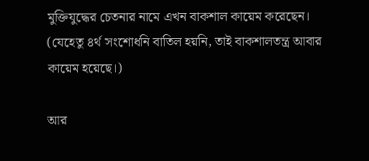মুক্তিযুদ্ধের চেতনার নামে এখন বাকশাল কায়েম করেছেন। (যেহেতু ৪র্থ সংশোধনি বাতিল হয়নি, তাই বাকশালতন্ত্র আবার কায়েম হয়েছে।)

আর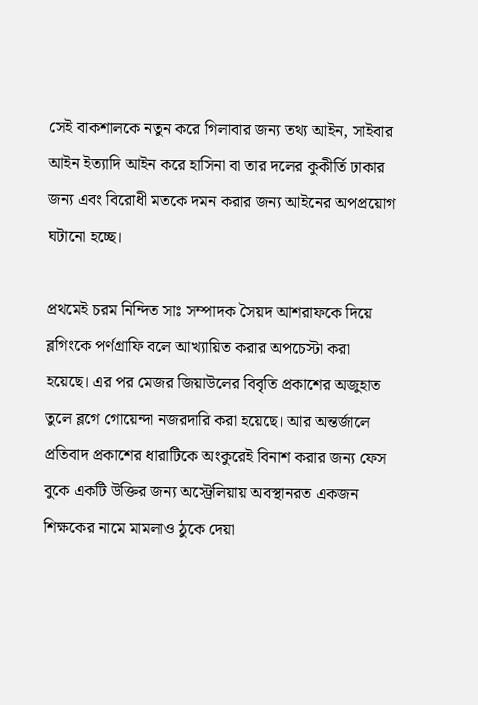সেই বাকশালকে নতুন করে গিলাবার জন্য তথ্য আইন, সাইবার আইন ইত্যাদি আইন করে হাসিনা বা তার দলের কুকীর্তি ঢাকার জন্য এবং বিরোধী মতকে দমন করার জন্য আইনের অপপ্রয়োগ ঘটানো হচ্ছে।

প্রথমেই চরম নিন্দিত সাঃ সম্পাদক সৈয়দ আশরাফকে দিয়ে ব্লগিংকে পর্ণগ্রাফি বলে আখ্যায়িত করার অপচেস্টা করা হয়েছে। এর পর মেজর জিয়াউলের বিবৃতি প্রকাশের অজুহাত তুলে ব্লগে গোয়েন্দা নজরদারি করা হয়েছে। আর অন্তর্জালে প্রতিবাদ প্রকাশের ধারাটিকে অংকুরেই বিনাশ করার জন্য ফেস বুকে একটি উক্তির জন্য অস্ট্রেলিয়ায় অবস্থানরত একজন শিক্ষকের নামে মামলাও ঠুকে দেয়া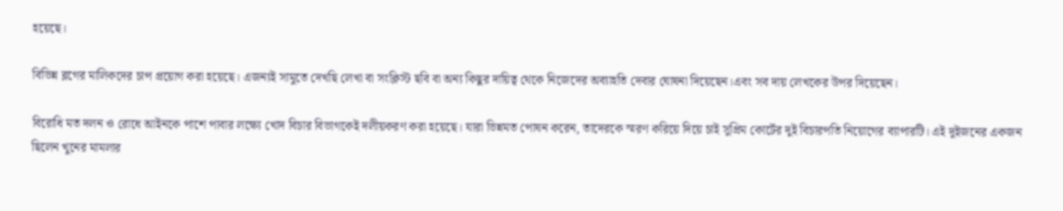হয়েছে।

বিভিন্ন ব্লগের মালিকদের চাপ প্রয়োগ করা হয়েছে। এজন্যই সামুতে দেখছি লেখা বা সংক্লিস্ট ছবি বা অন্য কিছুর দায়িত্ব থেকে নিজেদের অব্যাহতি দেবার ঘোষনা দিয়েছেন।এবং সব দায় লেখকের উপর দিয়েছেন।

বিরোধি মত দলন ও রোধে আইনকে পাশে পাবার লক্ষ্যে খোদ বিচার বিভাগকেই দলীয়করণ করা হয়েছে। যারা ভিন্নমত পোষন করেন, তাদেরকে স্মরণ করিয়ে দিয়ে চাই সুপ্রিম কোর্টের দুই বিচারপতি নিয়োগের ব্যাপারটি। এই দুইজনের একজন ছিলেন খুনের মামলার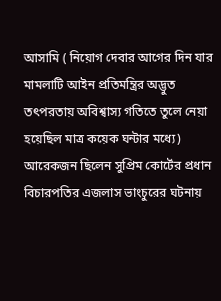আসামি ( নিয়োগ দেবার আগের দিন যার মামলাটি আইন প্রতিমন্ত্রির অদ্ভুত তৎপরতায় অবিশ্বাস্য গতিতে তুলে নেয়া হয়েছিল মাত্র কয়েক ঘন্টার মধ্যে) আরেকজন ছিলেন সুপ্রিম কোর্টের প্রধান বিচারপতির এজলাস ভাংচুরের ঘটনায়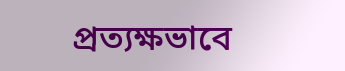প্রত্যক্ষভাবে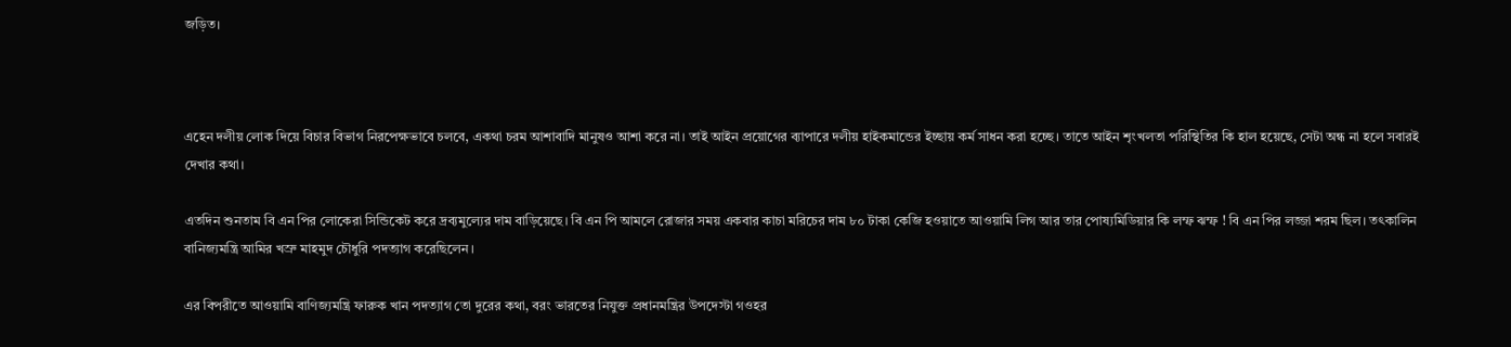জড়িত।



এহেন দলীয় লোক দিয়ে বিচার বিভাগ নিরপেক্ষভাবে চলবে, একথা চরম আশাবাদি মানুষও আশা করে না। তাই আইন প্রয়োগের ব্যাপারে দলীয় হাইকমান্ডের ইচ্ছায় কর্ম সাধন করা হচ্ছে। তাতে আইন শৃংখলতা পরিস্থিতির কি হাল হয়েছে, সেটা অন্ধ না হলে সবারই দেখার কথা।

এতদিন শুনতাম বি এন পির লোকেরা সিন্ডিকেট করে দ্রব্যমুল্যের দাম বাড়িয়েছে। বি এন পি আমলে রোজার সময় একবার কাচা মরিচের দাম ৮০ টাকা কেজি হওয়াতে আওয়ামি লিগ আর তার পোষ্যমিডিয়ার কি লম্ফ ঝম্ফ ! বি এন পির লজ্জা শরম ছিল। তৎকালিন বানিজ্যমন্ত্রি আমির খস্রু মাহমুদ চৌধুরি পদত্যাগ করেছিলেন।

এর বিপরীতে আওয়ামি বাণিজ্যমন্ত্রি ফারুক খান পদত্যাগ তো দুরের কথা, বরং ভারতের নিযুক্ত প্রধানমন্ত্রির উপদেস্টা গওহর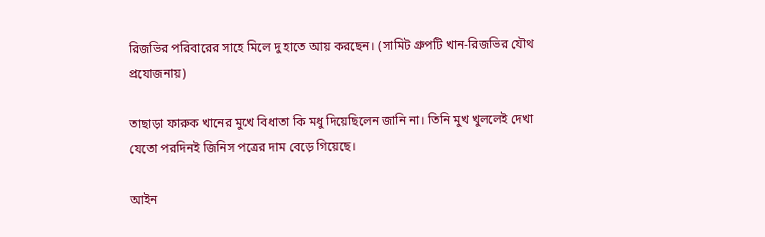রিজভির পরিবারের সাহে মিলে দু হাতে আয় করছেন। (সামিট গ্রুপটি খান-রিজভির যৌথ প্রযোজনায়)

তাছাড়া ফারুক খানের মুখে বিধাতা কি মধু দিয়েছিলেন জানি না। তিনি মুখ খুললেই দেখা যেতো পরদিনই জিনিস পত্রের দাম বেড়ে গিয়েছে।

আইন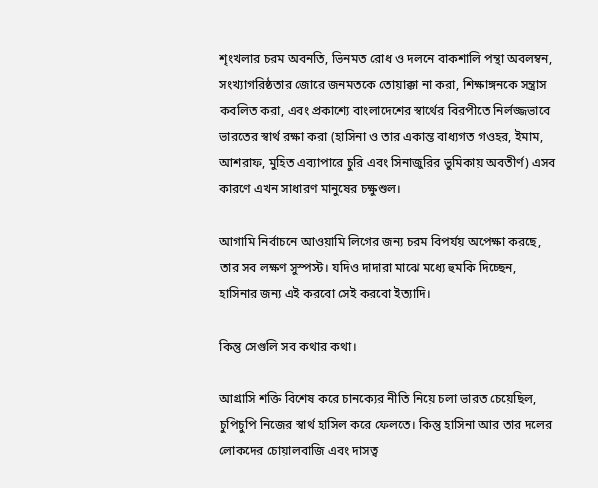শৃংখলার চরম অবনতি, ভিনমত রোধ ও দলনে বাকশালি পন্থা অবলম্বন, সংখ্যাগরিষ্ঠতার জোরে জনমতকে তোয়াক্কা না করা, শিক্ষাঙ্গনকে সন্ত্রাস কবলিত করা, এবং প্রকাশ্যে বাংলাদেশের স্বার্থের বিরপীতে নির্লজ্জভাবে ভারতের স্বার্থ রক্ষা করা (হাসিনা ও তার একান্ত বাধ্যগত গওহর, ইমাম, আশরাফ, মুহিত এব্যাপারে চুরি এবং সিনাজুরির ভুমিকায় অবতীর্ণ) এসব কারণে এখন সাধারণ মানুষের চক্ষুশুল।

আগামি নির্বাচনে আওয়ামি লিগের জন্য চরম বিপর্যয় অপেক্ষা করছে, তার সব লক্ষণ সুস্পস্ট। যদিও দাদারা মাঝে মধ্যে হুমকি দিচ্ছেন, হাসিনার জন্য এই করবো সেই করবো ইত্যাদি।

কিন্তু সেগুলি সব কথার কথা।

আগ্রাসি শক্তি বিশেষ করে চানক্যের নীতি নিয়ে চলা ভারত চেয়েছিল, চুপিচুপি নিজের স্বার্থ হাসিল করে ফেলতে। কিন্তু হাসিনা আর তার দলের লোকদের চোয়ালবাজি এবং দাসত্ব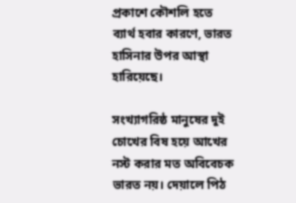প্রকাশে কৌশলি হতে ব্যার্থ হবার কারণে, ভারত হাসিনার উপর আস্থা হারিয়েছে।

সংখ্যাগরিষ্ঠ মানুষের দুই চোখের বিষ হয়ে আখের নস্ট করার মত অবিবেচক ভারত নয়। দেয়ালে পিঠ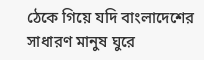ঠেকে গিয়ে যদি বাংলাদেশের সাধারণ মানুষ ঘুরে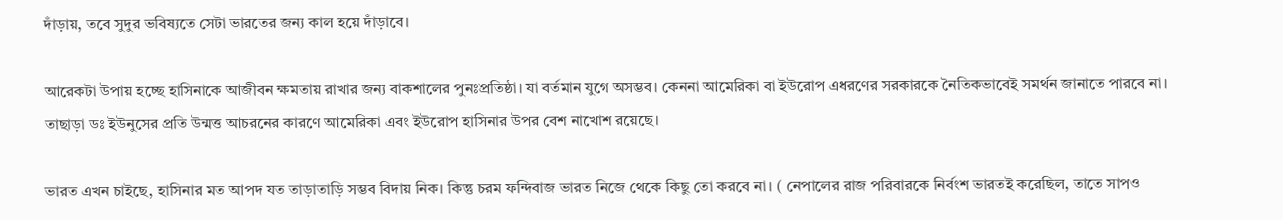দাঁড়ায়, তবে সুদুর ভবিষ্যতে সেটা ভারতের জন্য কাল হয়ে দাঁড়াবে।

আরেকটা উপায় হচ্ছে হাসিনাকে আজীবন ক্ষমতায় রাখার জন্য বাকশালের পুনঃপ্রতিষ্ঠা। যা বর্তমান যুগে অসম্ভব। কেননা আমেরিকা বা ইউরোপ এধরণের সরকারকে নৈতিকভাবেই সমর্থন জানাতে পারবে না। তাছাড়া ডঃ ইউনুসের প্রতি উন্মত্ত আচরনের কারণে আমেরিকা এবং ইউরোপ হাসিনার উপর বেশ নাখোশ রয়েছে।

ভারত এখন চাইছে, হাসিনার মত আপদ যত তাড়াতাড়ি সম্ভব বিদায় নিক। কিন্তু চরম ফন্দিবাজ ভারত নিজে থেকে কিছু তো করবে না। ( নেপালের রাজ পরিবারকে নির্বংশ ভারতই করেছিল, তাতে সাপও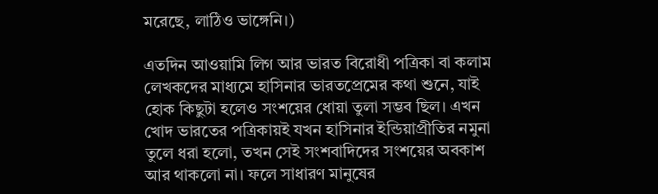মরেছে, লাঠিও ভাঙ্গেনি।)

এতদিন আওয়ামি লিগ আর ভারত বিরোধী পত্রিকা বা কলাম লেখকদের মাধ্যমে হাসিনার ভারতপ্রেমের কথা শুনে, যাই হোক কিছুটা হলেও সংশয়ের ধোয়া তুলা সম্ভব ছিল। এখন খোদ ভারতের পত্রিকায়ই যখন হাসিনার ইন্ডিয়াপ্রীতির নমুনা তুলে ধরা হলো, তখন সেই সংশবাদিদের সংশয়ের অবকাশ আর থাকলো না। ফলে সাধারণ মানুষের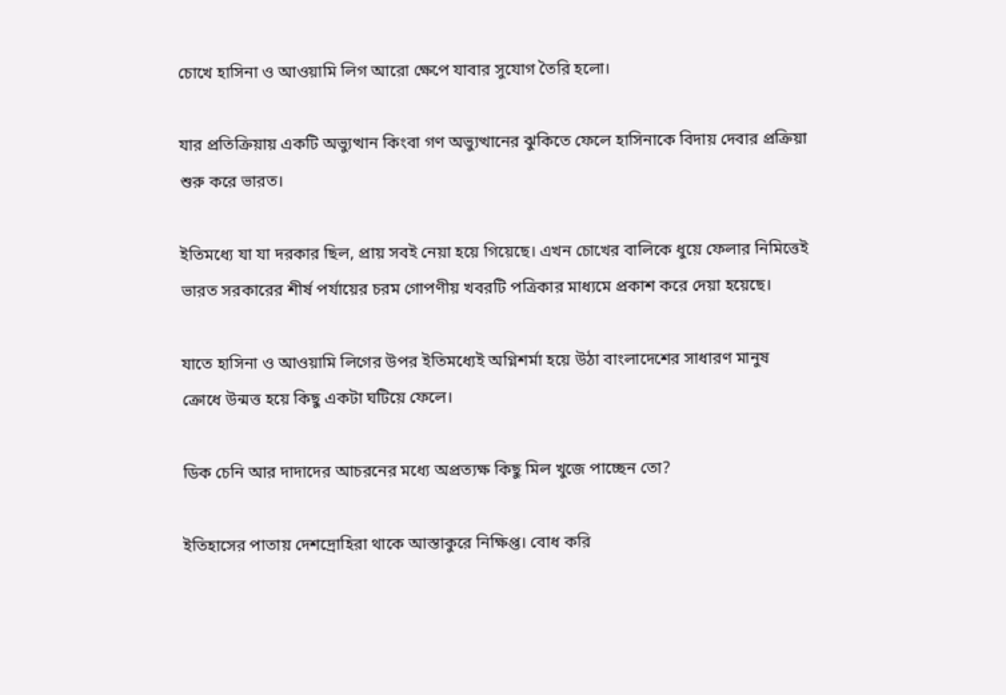চোখে হাসিনা ও আওয়ামি লিগ আরো ক্ষেপে যাবার সুযোগ তৈরি হলো।

যার প্রতিক্রিয়ায় একটি অভ্যুত্থান কিংবা গণ অভ্যুত্থানের ঝুকিতে ফেলে হাসিনাকে বিদায় দেবার প্রক্রিয়া শুরু করে ভারত।

ইতিমধ্যে যা যা দরকার ছিল, প্রায় সবই নেয়া হয়ে গিয়েছে। এখন চোখের বালিকে ধুয়ে ফেলার নিমিত্তেই ভারত সরকারের শীর্ষ পর্যায়ের চরম গোপণীয় খবরটি পত্রিকার মাধ্যমে প্রকাশ করে দেয়া হয়েছে।

যাতে হাসিনা ও আওয়ামি লিগের উপর ইতিমধ্যেই অগ্নিশর্মা হয়ে উঠা বাংলাদেশের সাধারণ মানুষ ক্রোধে উন্মত্ত হয়ে কিছু একটা ঘটিয়ে ফেলে।

ডিক চেনি আর দাদাদের আচরনের মধ্যে অপ্রত্যক্ষ কিছু মিল খুজে পাচ্ছেন তো?

ইতিহাসের পাতায় দেশদ্রোহিরা থাকে আস্তাকুরে নিক্ষিপ্ত। বোধ করি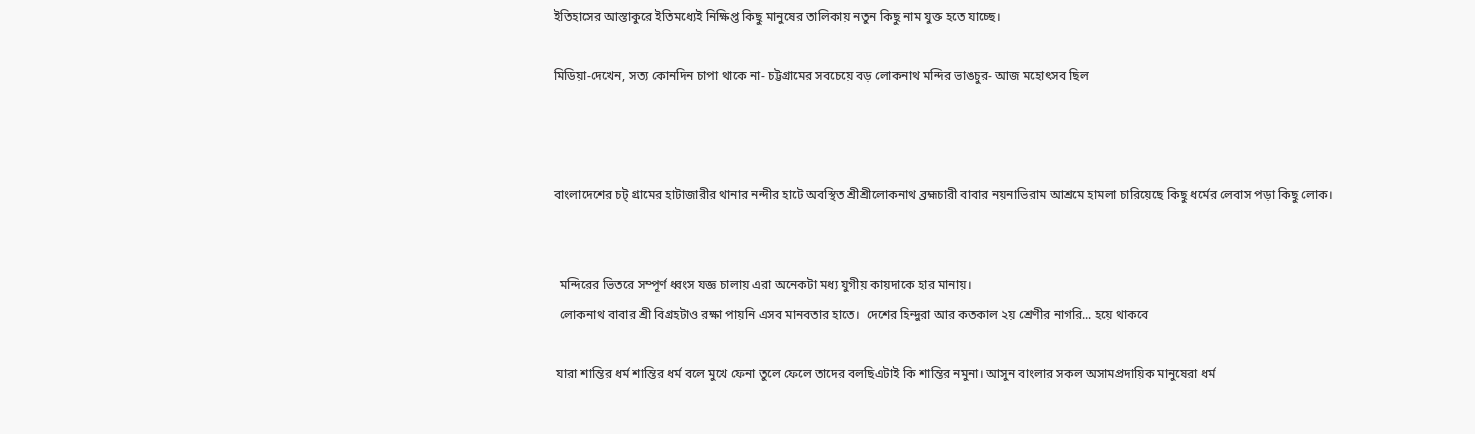ইতিহাসের আস্তাকুরে ইতিমধ্যেই নিক্ষিপ্ত কিছু মানুষের তালিকায় নতুন কিছু নাম যুক্ত হতে যাচ্ছে।

মিডিয়া-দেখেন, সত্য কোনদিন চাপা থাকে না- চট্টগ্রামের সবচেয়ে বড় লোকনাথ মন্দির ভাঙচুর- আজ মহোৎসব ছিল



বাংলাদেশের চট্ গ্রামের হাটাজারীর থানার নন্দীর হাটে অবস্থিত শ্রীশ্রীলোকনাথ ব্রহ্মচারী বাবার নয়নাভিরাম আশ্রমে হামলা চারিয়েছে কিছু ধর্মের লেবাস পড়া কিছু লোক।


  মন্দিরের ভিতরে সম্পূর্ণ ধ্বংস যজ্ঞ চালায় এরা অনেকটা মধ্য যুগীয় কায়দাকে হার মানায়।
  লোকনাথ বাবার শ্রী বিগ্রহটাও রক্ষা পায়নি এসব মানবতার হাতে।  দেশের হিন্দুরা আর কতকাল ২য় শ্রেণীর নাগরি... হয়ে থাকবে

 যারা শান্তির ধর্ম শান্তির ধর্ম বলে মুখে ফেনা তুলে ফেলে তাদের বলছিএটাই কি শান্তির নমুনা। আসুন বাংলার সকল অসামপ্রদায়িক মানুষেরা ধর্ম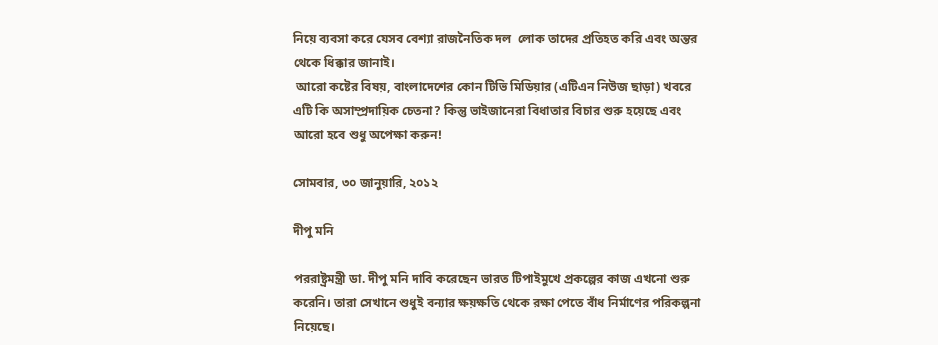নিয়ে ব্যবসা করে যেসব বেশ্যা রাজনৈতিক দল  লোক তাদের প্রতিহত করি এবং অন্তর থেকে ধিক্কার জানাই।
 আরো কষ্টের বিষয়, বাংলাদেশের কোন টিভি মিডিয়ার (এটিএন নিউজ ছাড়া) খবরে এটি কি অসাম্প্রদায়িক চেতনা? কিন্তু ভাইজানেরা বিধাতার বিচার শুরু হয়েছে এবং আরো হবে শুধু অপেক্ষা করুন!

সোমবার, ৩০ জানুয়ারি, ২০১২

দীপু মনি

পররাষ্ট্রমন্ত্রী ডা. দীপু মনি দাবি করেছেন ভারত টিপাইমুখে প্রকল্পের কাজ এখনো শুরু করেনি। তারা সেখানে শুধুই বন্যার ক্ষয়ক্ষতি থেকে রক্ষা পেতে বাঁধ নির্মাণের পরিকল্পনা নিয়েছে।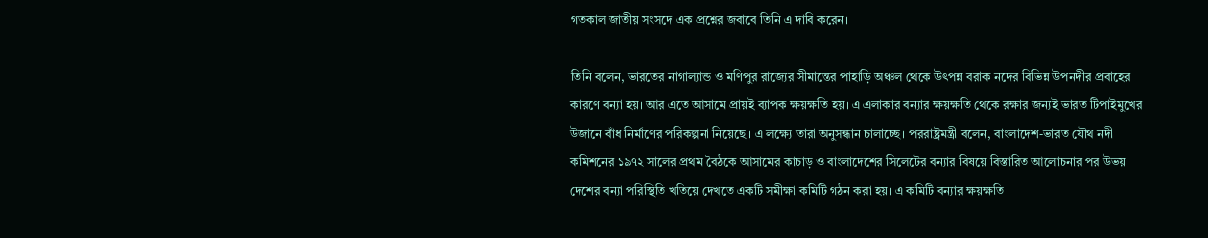গতকাল জাতীয় সংসদে এক প্রশ্নের জবাবে তিনি এ দাবি করেন।

তিনি বলেন, ভারতের নাগাল্যান্ড ও মণিপুর রাজ্যের সীমান্তের পাহাড়ি অঞ্চল থেকে উৎপন্ন বরাক নদের বিভিন্ন উপনদীর প্রবাহের কারণে বন্যা হয়। আর এতে আসামে প্রায়ই ব্যাপক ক্ষয়ক্ষতি হয়। এ এলাকার বন্যার ক্ষয়ক্ষতি থেকে রক্ষার জন্যই ভারত টিপাইমুখের উজানে বাঁধ নির্মাণের পরিকল্পনা নিয়েছে। এ লক্ষ্যে তারা অনুসন্ধান চালাচ্ছে। পররাষ্ট্রমন্ত্রী বলেন, বাংলাদেশ-ভারত যৌথ নদী কমিশনের ১৯৭২ সালের প্রথম বৈঠকে আসামের কাচাড় ও বাংলাদেশের সিলেটের বন্যার বিষয়ে বিস্তারিত আলোচনার পর উভয় দেশের বন্যা পরিস্থিতি খতিয়ে দেখতে একটি সমীক্ষা কমিটি গঠন করা হয়। এ কমিটি বন্যার ক্ষয়ক্ষতি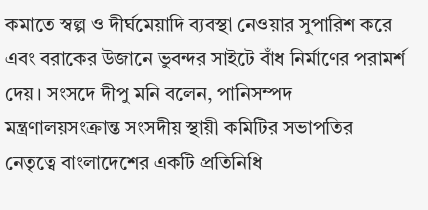কমাতে স্বল্প ও দীর্ঘমেয়াদি ব্যবস্থা নেওয়ার সুপারিশ করে এবং বরাকের উজানে ভুবন্দর সাইটে বাঁধ নির্মাণের পরামর্শ দেয়। সংসদে দীপু মনি বলেন, পানিসম্পদ মন্ত্রণালয়সংক্রান্ত সংসদীয় স্থায়ী কমিটির সভাপতির নেতৃত্বে বাংলাদেশের একটি প্রতিনিধি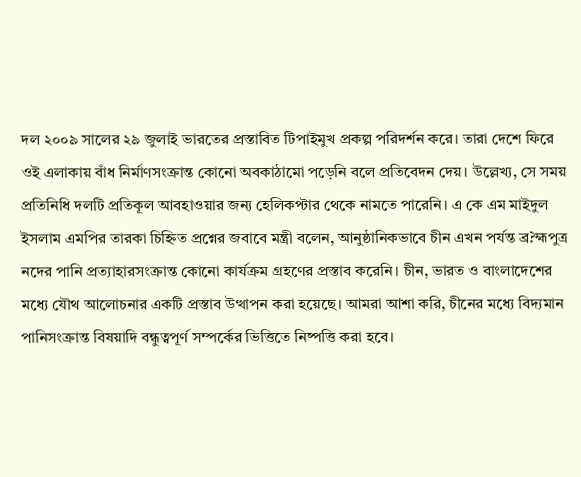দল ২০০৯ সালের ২৯ জুলাই ভারতের প্রস্তাবিত টিপাইমুখ প্রকল্প পরিদর্শন করে। তারা দেশে ফিরে ওই এলাকায় বাঁধ নির্মাণসংক্রান্ত কোনো অবকাঠামো পড়েনি বলে প্রতিবেদন দেয়। উল্লেখ্য, সে সময় প্রতিনিধি দলটি প্রতিকূল আবহাওয়ার জন্য হেলিকপ্টার থেকে নামতে পারেনি। এ কে এম মাইদুল ইসলাম এমপির তারকা চিহ্নিত প্রশ্নের জবাবে মন্ত্রী বলেন, আনুষ্ঠানিকভাবে চীন এখন পর্যন্ত ব্র?হ্মপুত্র নদের পানি প্রত্যাহারসংক্রান্ত কোনো কার্যক্রম গ্রহণের প্রস্তাব করেনি। চীন, ভারত ও বাংলাদেশের মধ্যে যৌথ আলোচনার একটি প্রস্তাব উত্থাপন করা হয়েছে। আমরা আশা করি, চীনের মধ্যে বিদ্যমান পানিসংক্রান্ত বিষয়াদি বন্ধুত্বপূর্ণ সম্পর্কের ভিত্তিতে নিষ্পত্তি করা হবে।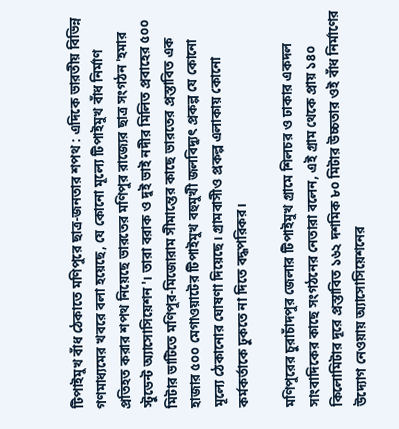টিপাইমুখ বাঁধ ঠেকাতে মণিপুরে ছাত্র-জনতার শপথ : এদিকে ভারতীয় বিভিন্ন গণমাধ্যমের খবরে বলা হয়েছে, যে কোনো মূল্যে টিপাইমুখ বাঁধ নির্মাণ প্রতিহত করার শপথ নিয়েছে ভারতের মণিপুর রাজ্যের ছাত্র সংগঠন 'হমার স্টুডেন্ট অ্যাসোসিয়েশন'। তারা বরাক ও দুই ভাই নদীর মিলিত প্রবাহের ৫০০ মিটার ভাটিতে মণিপুর-মিজোরাম সীমান্তের কাছে ভারতের প্রস্তাবিত এক হাজার ৫০০ মেগাওয়াটের টিপাইমুখ বহুমুখী জলবিদ্যুৎ প্রকল্প যে কোনো মূল্যে ঠেকানোর ঘোষণা দিয়েছে। গ্রামবাসীও প্রকল্প এলাকায় কোনো কর্মকর্তাকে ঢুকতে না দিতে বদ্ধপরিকর।

মণিপুরের চুরাচাঁদপুর জেলার টিপাইমুখ গ্রামে শিলচর ও ঢাকার একদল সাংবাদিকের কাছে সংগঠনের নেতারা বলেন, এই গ্রাম থেকে প্রায় ১৪০ কিলোমিটার দূরে প্রস্তাবিত ১৬২ দশমিক ৮০ মিটার উচ্চতার ওই বাঁধ নির্মাণের উদ্যোগ নেওয়ায় অ্যাসোসিয়েশনের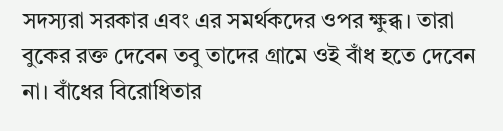সদস্যরা সরকার এবং এর সমর্থকদের ওপর ক্ষুব্ধ। তারা বুকের রক্ত দেবেন তবু তাদের গ্রামে ওই বাঁধ হতে দেবেন না। বাঁধের বিরোধিতার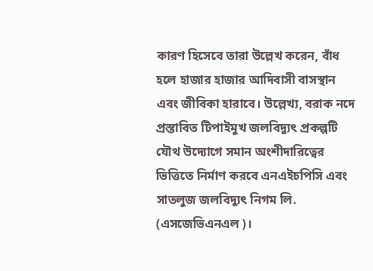কারণ হিসেবে তারা উল্লেখ করেন, বাঁধ হলে হাজার হাজার আদিবাসী বাসস্থান এবং জীবিকা হারাবে। উল্লেখ্য, বরাক নদে প্রস্তাবিত টিপাইমুখ জলবিদ্যুৎ প্রকল্পটি যৌথ উদ্যোগে সমান অংশীদারিত্বের ভিত্তিতে নির্মাণ করবে এনএইচপিসি এবং সাতলুজ জলবিদ্যুৎ নিগম লি. (এসজেভিএনএল)।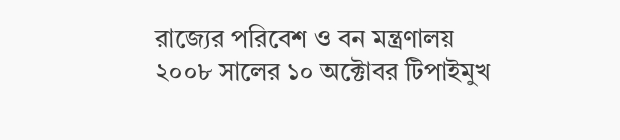রাজ্যের পরিবেশ ও বন মন্ত্রণালয় ২০০৮ সালের ১০ অক্টোবর টিপাইমুখ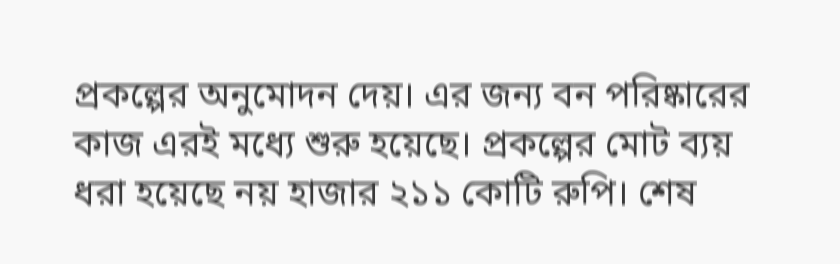প্রকল্পের অনুমোদন দেয়। এর জন্য বন পরিষ্কারের কাজ এরই মধ্যে শুরু হয়েছে। প্রকল্পের মোট ব্যয় ধরা হয়েছে নয় হাজার ২১১ কোটি রুপি। শেষ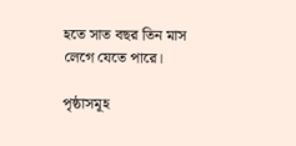হতে সাত বছর তিন মাস লেগে যেতে পারে।

পৃষ্ঠাসমূহ